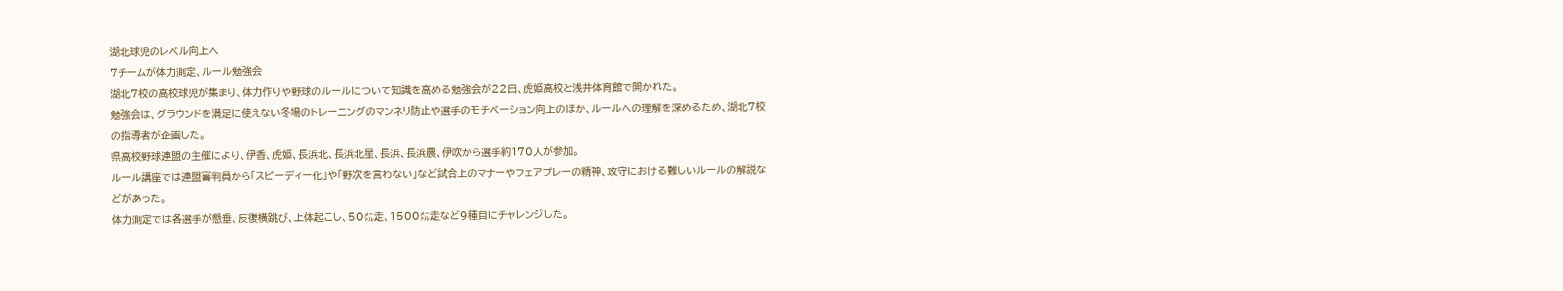湖北球児のレベル向上へ
7チームが体力測定、ルール勉強会
湖北7校の高校球児が集まり、体力作りや野球のルールについて知識を高める勉強会が22日、虎姫高校と浅井体育館で開かれた。
勉強会は、グラウンドを満足に使えない冬場のトレーニングのマンネリ防止や選手のモチベーション向上のほか、ルールへの理解を深めるため、湖北7校の指導者が企画した。
県高校野球連盟の主催により、伊香、虎姫、長浜北、長浜北星、長浜、長浜農、伊吹から選手約170人が参加。
ルール講座では連盟審判員から「スピーディー化」や「野次を言わない」など試合上のマナーやフェアプレーの精神、攻守における難しいルールの解説などがあった。
体力測定では各選手が懸垂、反復横跳び、上体起こし、50㍍走、1500㍍走など9種目にチャレンジした。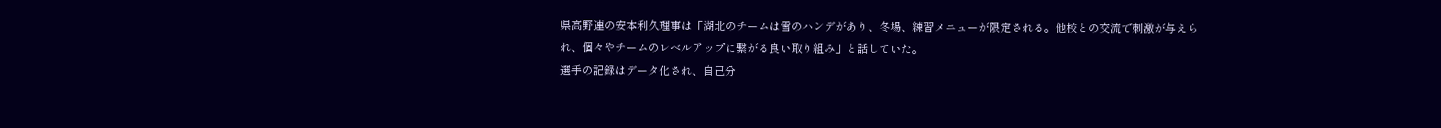県高野連の安本利久理事は「湖北のチームは雪のハンデがあり、冬場、練習メニューが限定される。他校との交流で刺激が与えられ、個々やチームのレベルアップに繋がる良い取り組み」と話していた。
選手の記録はデータ化され、自己分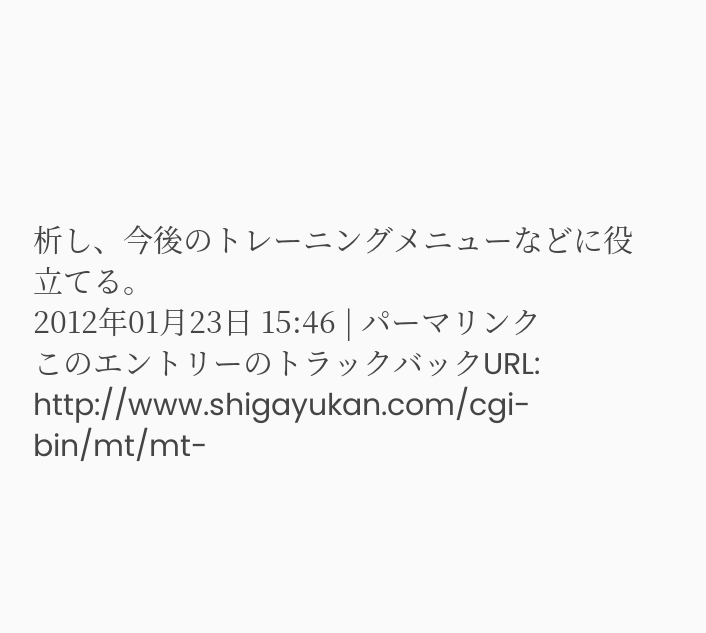析し、今後のトレーニングメニューなどに役立てる。
2012年01月23日 15:46 | パーマリンク
このエントリーのトラックバックURL:
http://www.shigayukan.com/cgi-bin/mt/mt-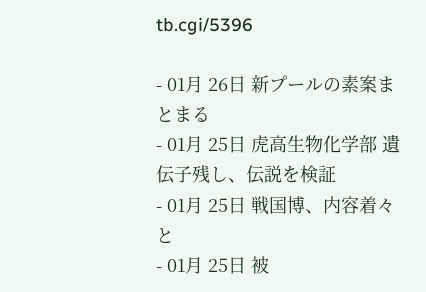tb.cgi/5396

- 01月 26日 新プールの素案まとまる
- 01月 25日 虎高生物化学部 遺伝子残し、伝説を検証
- 01月 25日 戦国博、内容着々と
- 01月 25日 被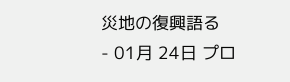災地の復興語る
- 01月 24日 プロ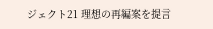ジェクト21 理想の再編案を提言